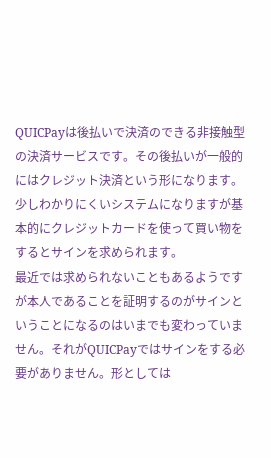QUICPayは後払いで決済のできる非接触型の決済サービスです。その後払いが一般的にはクレジット決済という形になります。少しわかりにくいシステムになりますが基本的にクレジットカードを使って買い物をするとサインを求められます。
最近では求められないこともあるようですが本人であることを証明するのがサインということになるのはいまでも変わっていません。それがQUICPayではサインをする必要がありません。形としては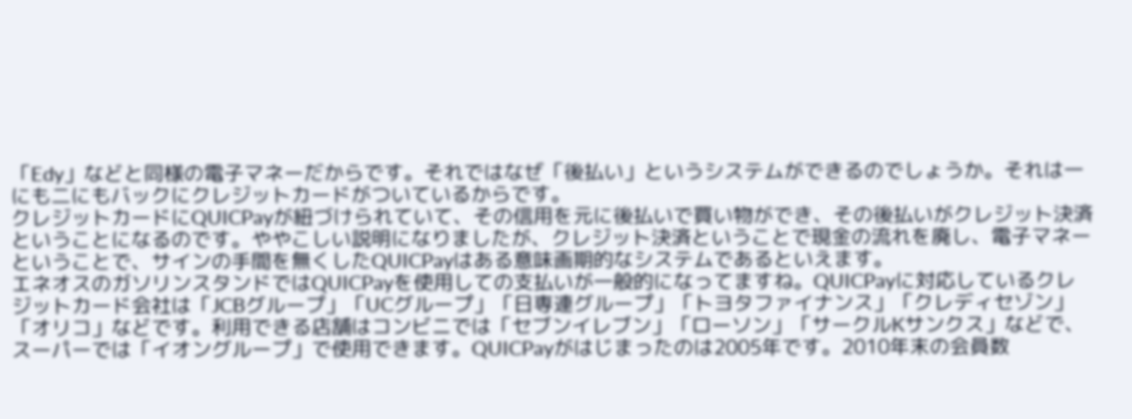「Edy」などと同様の電子マネーだからです。それではなぜ「後払い」というシステムができるのでしょうか。それは一にも二にもバックにクレジットカードがついているからです。
クレジットカードにQUICPayが紐づけられていて、その信用を元に後払いで買い物ができ、その後払いがクレジット決済ということになるのです。ややこしい説明になりましたが、クレジット決済ということで現金の流れを廃し、電子マネーということで、サインの手間を無くしたQUICPayはある意味画期的なシステムであるといえます。
エネオスのガソリンスタンドではQUICPayを使用しての支払いが一般的になってますね。QUICPayに対応しているクレジットカード会社は「JCBグループ」「UCグループ」「日専連グループ」「トヨタファイナンス」「クレディセゾン」「オリコ」などです。利用できる店舗はコンビニでは「セブンイレブン」「ローソン」「サークルKサンクス」などで、スーパーでは「イオングループ」で使用できます。QUICPayがはじまったのは2005年です。2010年末の会員数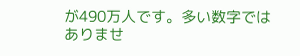が490万人です。多い数字ではありませ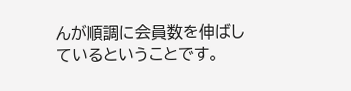んが順調に会員数を伸ばしているということです。